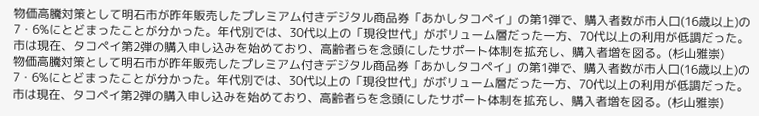物価高騰対策として明石市が昨年販売したプレミアム付きデジタル商品券「あかしタコペイ」の第1弾で、購入者数が市人口(16歳以上)の7・6%にとどまったことが分かった。年代別では、30代以上の「現役世代」がボリューム層だった一方、70代以上の利用が低調だった。市は現在、タコペイ第2弾の購入申し込みを始めており、高齢者らを念頭にしたサポート体制を拡充し、購入者増を図る。(杉山雅崇)
物価高騰対策として明石市が昨年販売したプレミアム付きデジタル商品券「あかしタコペイ」の第1弾で、購入者数が市人口(16歳以上)の7・6%にとどまったことが分かった。年代別では、30代以上の「現役世代」がボリューム層だった一方、70代以上の利用が低調だった。市は現在、タコペイ第2弾の購入申し込みを始めており、高齢者らを念頭にしたサポート体制を拡充し、購入者増を図る。(杉山雅崇)